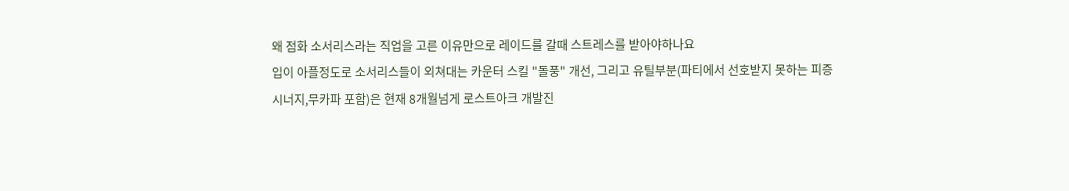왜 점화 소서리스라는 직업을 고른 이유만으로 레이드를 갈때 스트레스를 받아야하나요
입이 아플정도로 소서리스들이 외쳐대는 카운터 스킬 "돌풍" 개선, 그리고 유틸부분(파티에서 선호받지 못하는 피증시너지,무카파 포함)은 현재 8개월넘게 로스트아크 개발진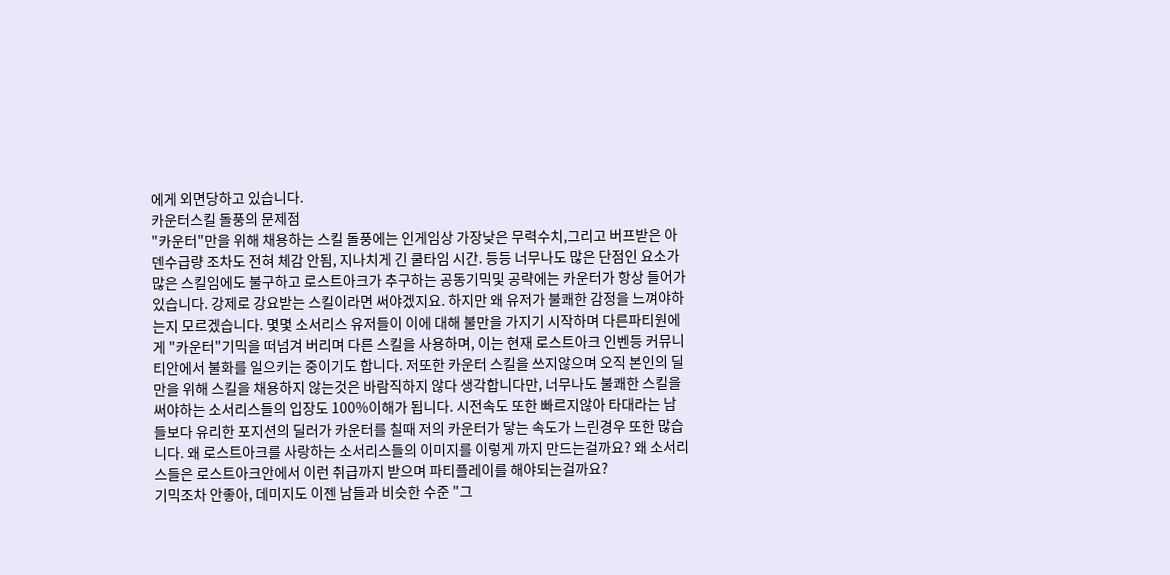에게 외면당하고 있습니다.
카운터스킬 돌풍의 문제점
"카운터"만을 위해 채용하는 스킬 돌풍에는 인게임상 가장낮은 무력수치,그리고 버프받은 아덴수급량 조차도 전혀 체감 안됨, 지나치게 긴 쿨타임 시간. 등등 너무나도 많은 단점인 요소가 많은 스킬임에도 불구하고 로스트아크가 추구하는 공동기믹및 공략에는 카운터가 항상 들어가있습니다. 강제로 강요받는 스킬이라면 써야겠지요. 하지만 왜 유저가 불쾌한 감정을 느껴야하는지 모르겠습니다. 몇몇 소서리스 유저들이 이에 대해 불만을 가지기 시작하며 다른파티원에게 "카운터"기믹을 떠넘겨 버리며 다른 스킬을 사용하며, 이는 현재 로스트아크 인벤등 커뮤니티안에서 불화를 일으키는 중이기도 합니다. 저또한 카운터 스킬을 쓰지않으며 오직 본인의 딜만을 위해 스킬을 채용하지 않는것은 바람직하지 않다 생각합니다만, 너무나도 불쾌한 스킬을 써야하는 소서리스들의 입장도 100%이해가 됩니다. 시전속도 또한 빠르지않아 타대라는 남들보다 유리한 포지션의 딜러가 카운터를 칠때 저의 카운터가 닿는 속도가 느린경우 또한 많습니다. 왜 로스트아크를 사랑하는 소서리스들의 이미지를 이렇게 까지 만드는걸까요? 왜 소서리스들은 로스트아크안에서 이런 취급까지 받으며 파티플레이를 해야되는걸까요?
기믹조차 안좋아, 데미지도 이젠 남들과 비슷한 수준 "그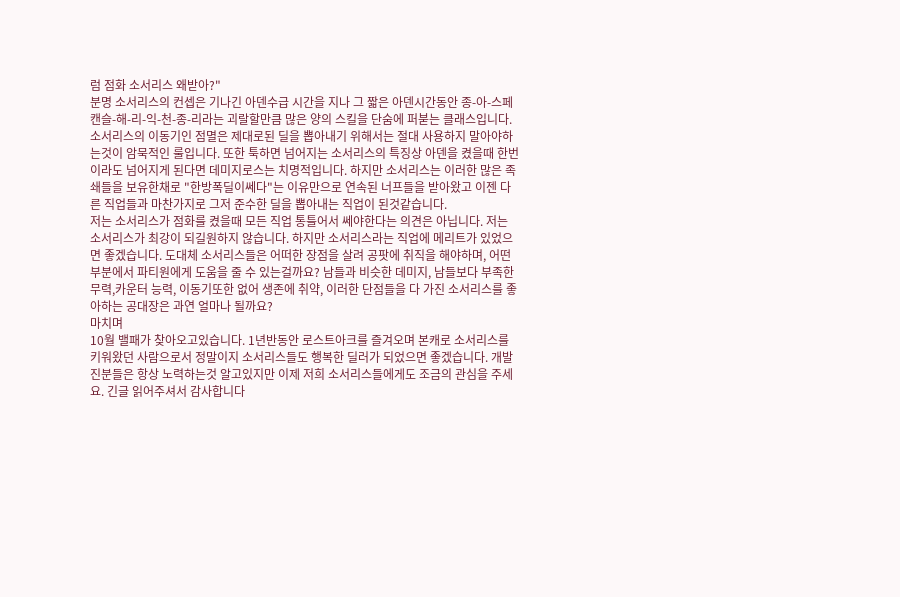럼 점화 소서리스 왜받아?"
분명 소서리스의 컨셉은 기나긴 아덴수급 시간을 지나 그 짧은 아덴시간동안 종-아-스페캔슬-해-리-익-천-종-리라는 괴랄할만큼 많은 양의 스킬을 단숨에 퍼붇는 클래스입니다. 소서리스의 이동기인 점멸은 제대로된 딜을 뽑아내기 위해서는 절대 사용하지 말아야하는것이 암묵적인 룰입니다. 또한 툭하면 넘어지는 소서리스의 특징상 아덴을 켰을때 한번이라도 넘어지게 된다면 데미지로스는 치명적입니다. 하지만 소서리스는 이러한 많은 족쇄들을 보유한채로 "한방폭딜이쎄다"는 이유만으로 연속된 너프들을 받아왔고 이젠 다른 직업들과 마찬가지로 그저 준수한 딜을 뽑아내는 직업이 된것같습니다.
저는 소서리스가 점화를 켰을때 모든 직업 통틀어서 쎄야한다는 의견은 아닙니다. 저는 소서리스가 최강이 되길원하지 않습니다. 하지만 소서리스라는 직업에 메리트가 있었으면 좋겠습니다. 도대체 소서리스들은 어떠한 장점을 살려 공팟에 취직을 해야하며, 어떤 부분에서 파티원에게 도움을 줄 수 있는걸까요? 남들과 비슷한 데미지, 남들보다 부족한 무력,카운터 능력, 이동기또한 없어 생존에 취약, 이러한 단점들을 다 가진 소서리스를 좋아하는 공대장은 과연 얼마나 될까요?
마치며
10월 밸패가 찾아오고있습니다. 1년반동안 로스트아크를 즐겨오며 본캐로 소서리스를 키워왔던 사람으로서 정말이지 소서리스들도 행복한 딜러가 되었으면 좋겠습니다. 개발진분들은 항상 노력하는것 알고있지만 이제 저희 소서리스들에게도 조금의 관심을 주세요. 긴글 읽어주셔서 감사합니다